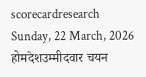scorecardresearch
Sunday, 22 March, 2026
होमदेशउम्मीदवार चयन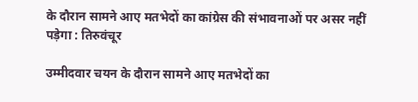के दौरान सामने आए मतभेदों का कांग्रेस की संभावनाओं पर असर नहीं पड़ेगा : तिरुवंचूर

उम्मीदवार चयन के दौरान सामने आए मतभेदों का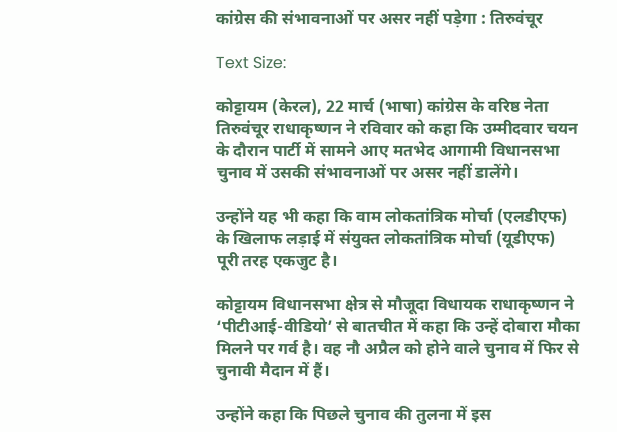कांग्रेस की संभावनाओं पर असर नहीं पड़ेगा : तिरुवंचूर

Text Size:

कोट्टायम (केरल), 22 मार्च (भाषा) कांग्रेस के वरिष्ठ नेता तिरुवंचूर राधाकृष्णन ने रविवार को कहा कि उम्मीदवार चयन के दौरान पार्टी में सामने आए मतभेद आगामी विधानसभा चुनाव में उसकी संभावनाओं पर असर नहीं डालेंगे।

उन्होंने यह भी कहा कि वाम लोकतांत्रिक मोर्चा (एलडीएफ) के खिलाफ लड़ाई में संयुक्त लोकतांत्रिक मोर्चा (यूडीएफ) पूरी तरह एकजुट है।

कोट्टायम विधानसभा क्षेत्र से मौजूदा विधायक राधाकृष्णन ने ‘पीटीआई-वीडियो’ से बातचीत में कहा कि उन्हें दोबारा मौका मिलने पर गर्व है। वह नौ अप्रैल को होने वाले चुनाव में फिर से चुनावी मैदान में हैं।

उन्होंने कहा कि पिछले चुनाव की तुलना में इस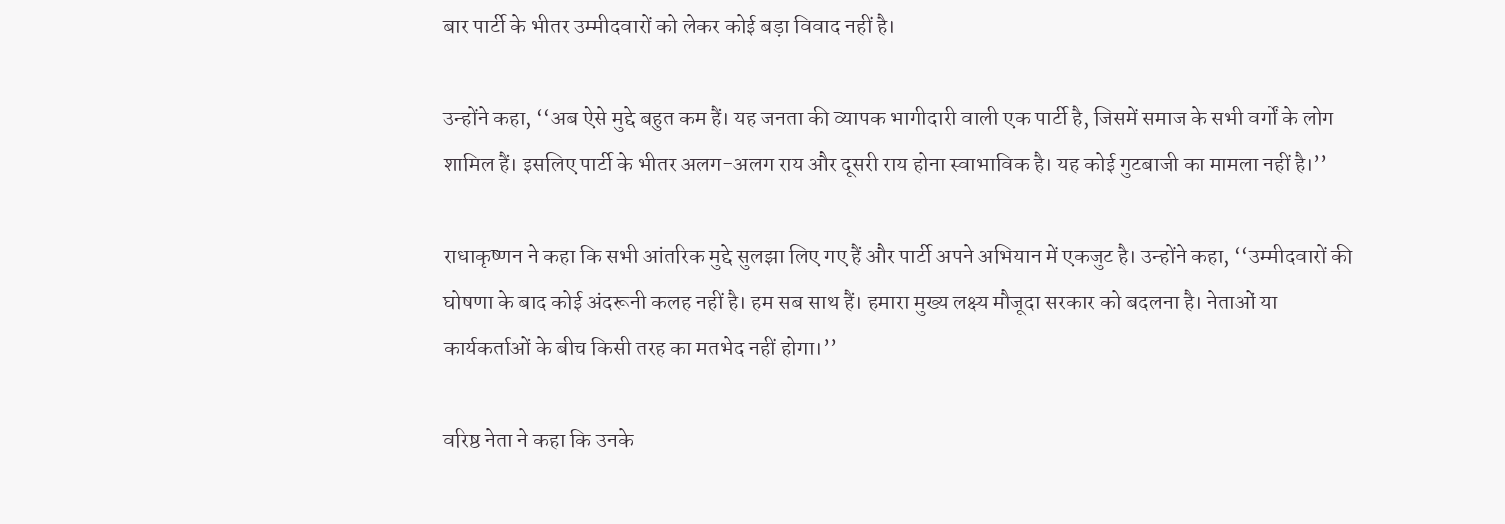बार पार्टी के भीतर उम्मीदवारों को लेकर कोई बड़ा विवाद नहीं है।

उन्होंने कहा, ‘‘अब ऐसे मुद्दे बहुत कम हैं। यह जनता की व्यापक भागीदारी वाली एक पार्टी है, जिसमें समाज के सभी वर्गों के लोग शामिल हैं। इसलिए पार्टी के भीतर अलग-अलग राय और दूसरी राय होना स्वाभाविक है। यह कोई गुटबाजी का मामला नहीं है।’’

राधाकृष्णन ने कहा कि सभी आंतरिक मुद्दे सुलझा लिए गए हैं और पार्टी अपने अभियान में एकजुट है। उन्होंने कहा, ‘‘उम्मीदवारों की घोषणा के बाद कोई अंदरूनी कलह नहीं है। हम सब साथ हैं। हमारा मुख्य लक्ष्य मौजूदा सरकार को बदलना है। नेताओं या कार्यकर्ताओं के बीच किसी तरह का मतभेद नहीं होगा।’’

वरिष्ठ नेता ने कहा कि उनके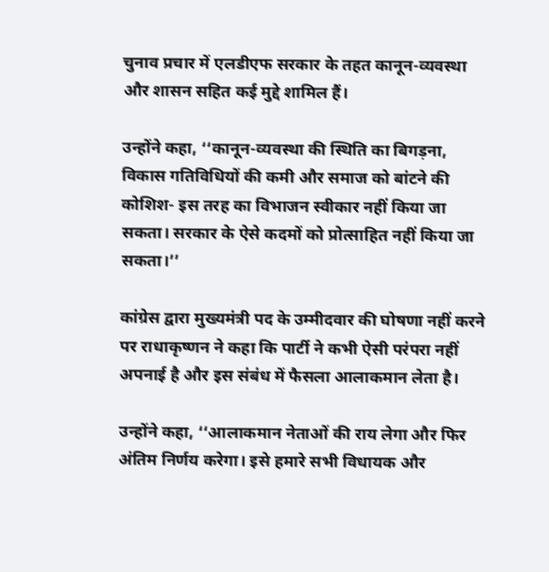चुनाव प्रचार में एलडीएफ सरकार के तहत कानून-व्यवस्था और शासन सहित कई मुद्दे शामिल हैं।

उन्होंने कहा, ‘‘कानून-व्यवस्था की स्थिति का बिगड़ना, विकास गतिविधियों की कमी और समाज को बांटने की कोशिश- इस तरह का विभाजन स्वीकार नहीं किया जा सकता। सरकार के ऐसे कदमों को प्रोत्साहित नहीं किया जा सकता।’’

कांग्रेस द्वारा मुख्यमंत्री पद के उम्मीदवार की घोषणा नहीं करने पर राधाकृष्णन ने कहा कि पार्टी ने कभी ऐसी परंपरा नहीं अपनाई है और इस संबंध में फैसला आलाकमान लेता है।

उन्होंने कहा, ‘‘आलाकमान नेताओं की राय लेगा और फिर अंतिम निर्णय करेगा। इसे हमारे सभी विधायक और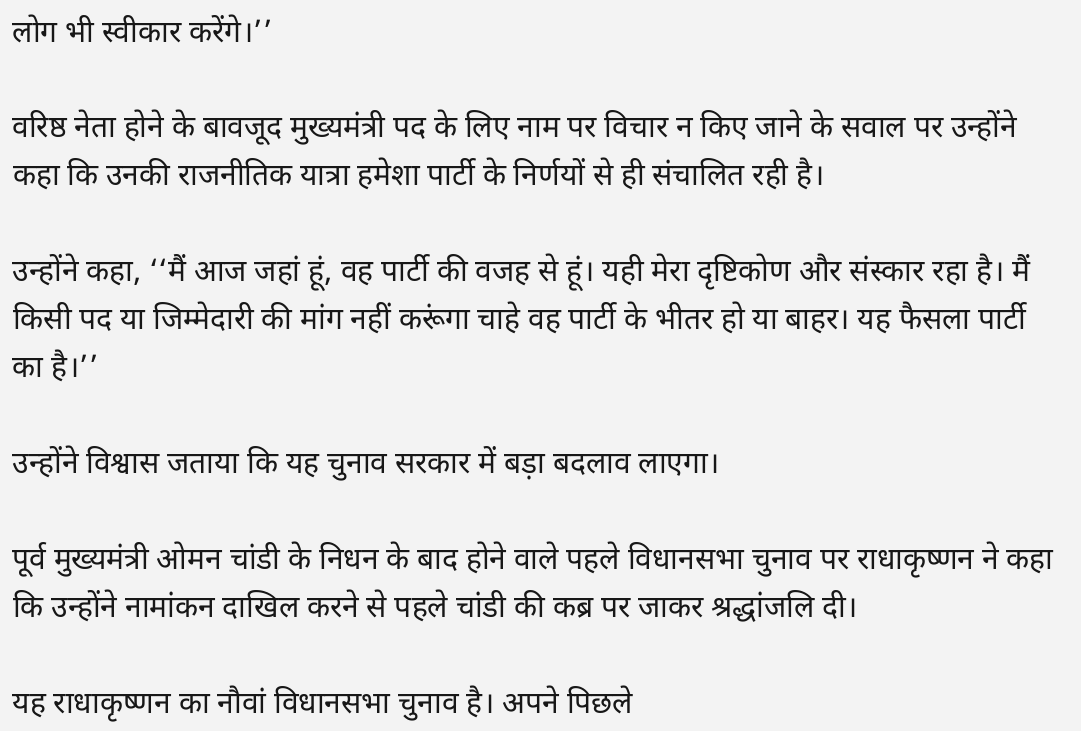लोग भी स्वीकार करेंगे।’’

वरिष्ठ नेता होने के बावजूद मुख्यमंत्री पद के लिए नाम पर विचार न किए जाने के सवाल पर उन्होंने कहा कि उनकी राजनीतिक यात्रा हमेशा पार्टी के निर्णयों से ही संचालित रही है।

उन्होंने कहा, ‘‘मैं आज जहां हूं, वह पार्टी की वजह से हूं। यही मेरा दृष्टिकोण और संस्कार रहा है। मैं किसी पद या जिम्मेदारी की मांग नहीं करूंगा चाहे वह पार्टी के भीतर हो या बाहर। यह फैसला पार्टी का है।’’

उन्होंने विश्वास जताया कि यह चुनाव सरकार में बड़ा बदलाव लाएगा।

पूर्व मुख्यमंत्री ओमन चांडी के निधन के बाद होने वाले पहले विधानसभा चुनाव पर राधाकृष्णन ने कहा कि उन्होंने नामांकन दाखिल करने से पहले चांडी की कब्र पर जाकर श्रद्धांजलि दी।

यह राधाकृष्णन का नौवां विधानसभा चुनाव है। अपने पिछले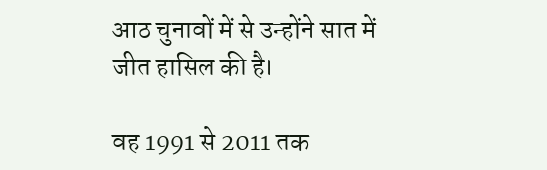आठ चुनावों में से उन्होंने सात में जीत हासिल की है।

वह 1991 से 2011 तक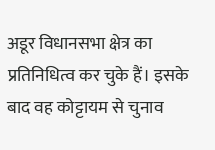अडूर विधानसभा क्षेत्र का प्रतिनिधित्व कर चुके हैं। इसके बाद वह कोट्टायम से चुनाव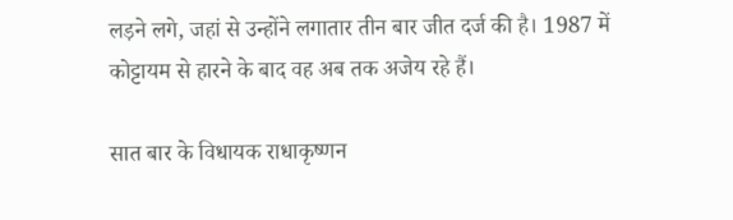लड़ने लगे, जहां से उन्होंने लगातार तीन बार जीत दर्ज की है। 1987 में कोट्टायम से हारने के बाद वह अब तक अजेय रहे हैं।

सात बार के विधायक राधाकृष्णन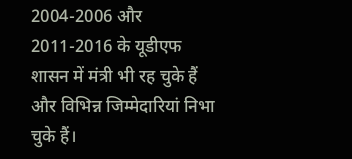2004-2006 और 2011-2016 के यूडीएफ शासन में मंत्री भी रह चुके हैं और विभिन्न जिम्मेदारियां निभा चुके हैं।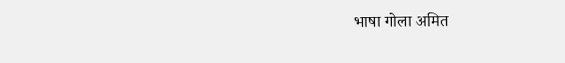भाषा गोला अमित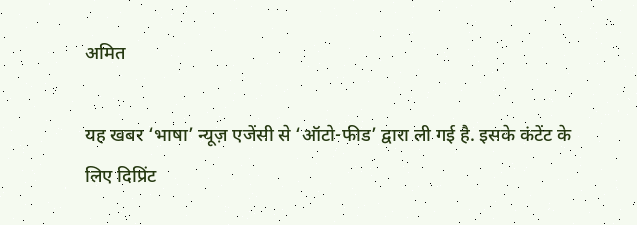अमित

यह खबर ‘भाषा’ न्यूज़ एजेंसी से ‘ऑटो-फीड’ द्वारा ली गई है. इसके कंटेंट के लिए दिप्रिंट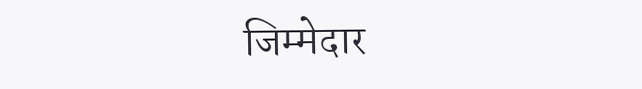जिम्मेदार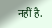नहीं है.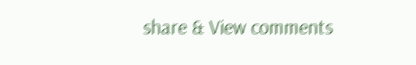share & View comments